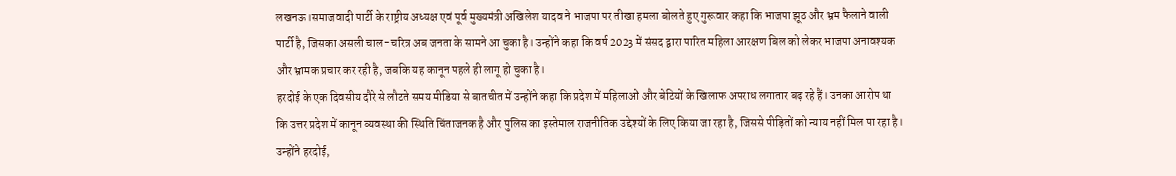लखनऊ।समाजवादी पार्टी के राष्ट्रीय अध्यक्ष एवं पूर्व मुख्यमंत्री अखिलेश यादव ने भाजपा पर तीखा हमला बोलते हुए गुरूवार कहा कि भाजपा झूठ और भ्रम फैलाने वाली पार्टी है, जिसका असली चाल-चरित्र अब जनता के सामने आ चुका है। उन्होंने कहा कि वर्ष 2023 में संसद द्वारा पारित महिला आरक्षण बिल को लेकर भाजपा अनावश्यक और भ्रामक प्रचार कर रही है, जबकि यह कानून पहले ही लागू हो चुका है।
हरदोई के एक दिवसीय दौरे से लौटते समय मीडिया से बातचीत में उन्होंने कहा कि प्रदेश में महिलाओं और बेटियों के खिलाफ अपराध लगातार बढ़ रहे हैं। उनका आरोप था कि उत्तर प्रदेश में कानून व्यवस्था की स्थिति चिंताजनक है और पुलिस का इस्तेमाल राजनीतिक उद्देश्यों के लिए किया जा रहा है, जिससे पीड़ितों को न्याय नहीं मिल पा रहा है।
उन्होंने हरदोई,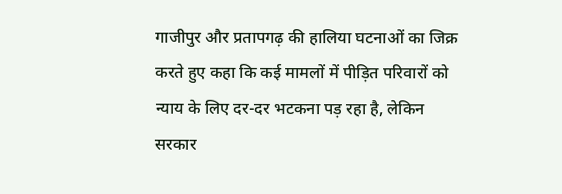गाजीपुर और प्रतापगढ़ की हालिया घटनाओं का जिक्र करते हुए कहा कि कई मामलों में पीड़ित परिवारों को न्याय के लिए दर-दर भटकना पड़ रहा है, लेकिन सरकार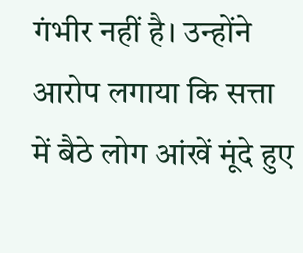गंभीर नहीं है। उन्होंने आरोप लगाया कि सत्ता में बैठे लोग आंखें मूंदे हुए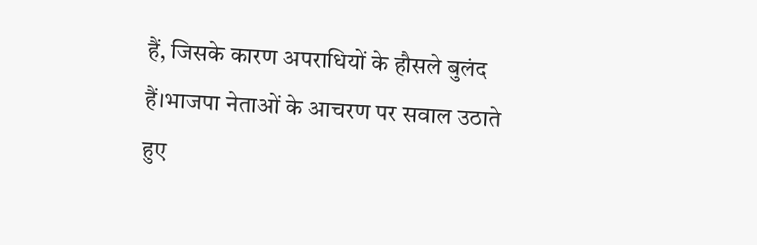हैं, जिसके कारण अपराधियों के हौसले बुलंद हैं।भाजपा नेताओं के आचरण पर सवाल उठाते हुए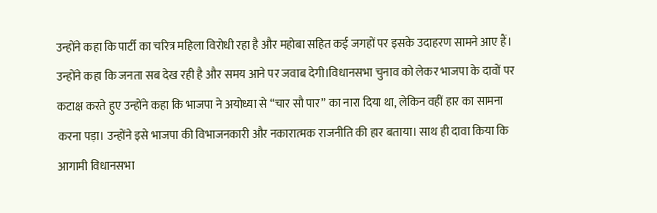उन्होंने कहा कि पार्टी का चरित्र महिला विरोधी रहा है और महोबा सहित कई जगहों पर इसके उदाहरण सामने आए हैं। उन्होंने कहा कि जनता सब देख रही है और समय आने पर जवाब देगी।विधानसभा चुनाव को लेकर भाजपा के दावों पर कटाक्ष करते हुए उन्होंने कहा कि भाजपा ने अयोध्या से “चार सौ पार” का नारा दिया था, लेकिन वहीं हार का सामना करना पड़ा। उन्होंने इसे भाजपा की विभाजनकारी और नकारात्मक राजनीति की हार बताया। साथ ही दावा किया कि आगामी विधानसभा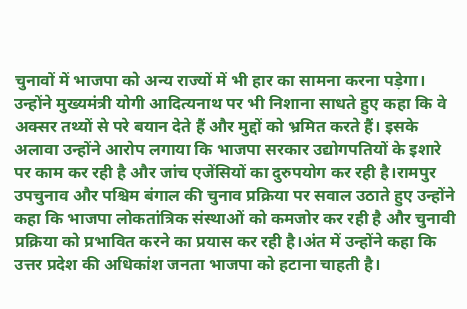चुनावों में भाजपा को अन्य राज्यों में भी हार का सामना करना पड़ेगा।
उन्होंने मुख्यमंत्री योगी आदित्यनाथ पर भी निशाना साधते हुए कहा कि वे अक्सर तथ्यों से परे बयान देते हैं और मुद्दों को भ्रमित करते हैं। इसके अलावा उन्होंने आरोप लगाया कि भाजपा सरकार उद्योगपतियों के इशारे पर काम कर रही है और जांच एजेंसियों का दुरुपयोग कर रही है।रामपुर उपचुनाव और पश्चिम बंगाल की चुनाव प्रक्रिया पर सवाल उठाते हुए उन्होंने कहा कि भाजपा लोकतांत्रिक संस्थाओं को कमजोर कर रही है और चुनावी प्रक्रिया को प्रभावित करने का प्रयास कर रही है।अंत में उन्होंने कहा कि उत्तर प्रदेश की अधिकांश जनता भाजपा को हटाना चाहती है।